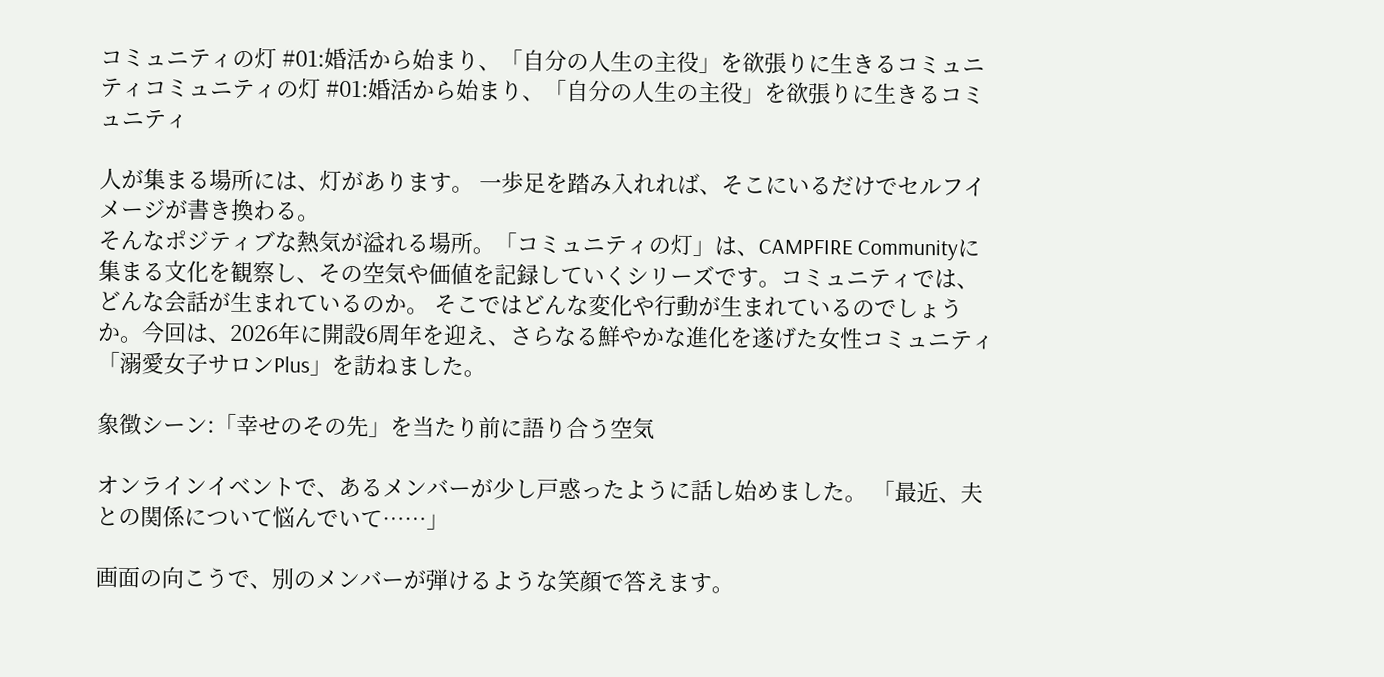コミュニティの灯 #01:婚活から始まり、「自分の人生の主役」を欲張りに生きるコミュニティコミュニティの灯 #01:婚活から始まり、「自分の人生の主役」を欲張りに生きるコミュニティ

人が集まる場所には、灯があります。 一歩足を踏み入れれば、そこにいるだけでセルフイメージが書き換わる。
そんなポジティブな熱気が溢れる場所。「コミュニティの灯」は、CAMPFIRE Communityに集まる文化を観察し、その空気や価値を記録していくシリーズです。コミュニティでは、どんな会話が生まれているのか。 そこではどんな変化や行動が生まれているのでしょうか。今回は、2026年に開設6周年を迎え、さらなる鮮やかな進化を遂げた女性コミュニティ「溺愛女子サロンPlus」を訪ねました。

象徴シーン:「幸せのその先」を当たり前に語り合う空気

オンラインイベントで、あるメンバーが少し戸惑ったように話し始めました。 「最近、夫との関係について悩んでいて……」

画面の向こうで、別のメンバーが弾けるような笑顔で答えます。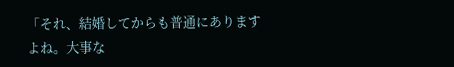「それ、結婚してからも普通にありますよね。大事な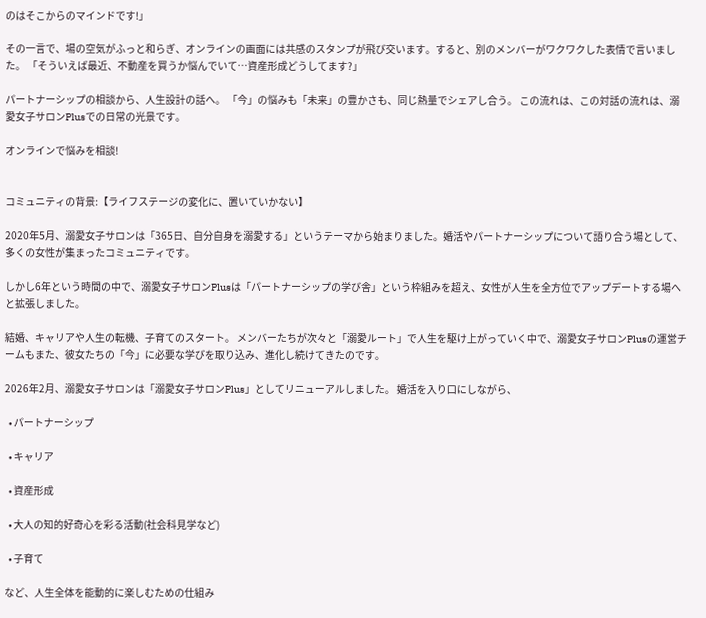のはそこからのマインドです!」

その一言で、場の空気がふっと和らぎ、オンラインの画面には共感のスタンプが飛び交います。すると、別のメンバーがワクワクした表情で言いました。 「そういえば最近、不動産を買うか悩んでいて…資産形成どうしてます?」

パートナーシップの相談から、人生設計の話へ。 「今」の悩みも「未来」の豊かさも、同じ熱量でシェアし合う。 この流れは、この対話の流れは、溺愛女子サロンPlusでの日常の光景です。

オンラインで悩みを相談!


コミュニティの背景:【ライフステージの変化に、置いていかない】

2020年5月、溺愛女子サロンは「365日、自分自身を溺愛する」というテーマから始まりました。婚活やパートナーシップについて語り合う場として、多くの女性が集まったコミュニティです。

しかし6年という時間の中で、溺愛女子サロンPlusは「パートナーシップの学び舎」という枠組みを超え、女性が人生を全方位でアップデートする場へと拡張しました。

結婚、キャリアや人生の転機、子育てのスタート。 メンバーたちが次々と「溺愛ルート」で人生を駆け上がっていく中で、溺愛女子サロンPlusの運営チームもまた、彼女たちの「今」に必要な学びを取り込み、進化し続けてきたのです。

2026年2月、溺愛女子サロンは「溺愛女子サロンPlus」としてリニューアルしました。 婚活を入り口にしながら、

  • パートナーシップ

  • キャリア

  • 資産形成

  • 大人の知的好奇心を彩る活動(社会科見学など)

  • 子育て

など、人生全体を能動的に楽しむための仕組み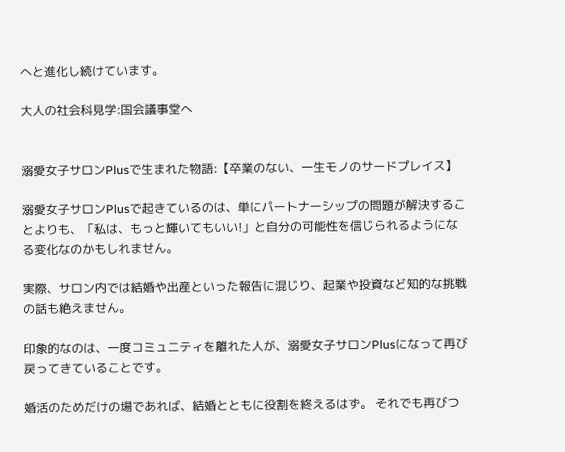へと進化し続けています。

大人の社会科見学:国会議事堂へ


溺愛女子サロンPlusで生まれた物語:【卒業のない、一生モノのサードプレイス】

溺愛女子サロンPlusで起きているのは、単にパートナーシップの問題が解決することよりも、「私は、もっと輝いてもいい!」と自分の可能性を信じられるようになる変化なのかもしれません。

実際、サロン内では結婚や出産といった報告に混じり、起業や投資など知的な挑戦の話も絶えません。

印象的なのは、一度コミュニティを離れた人が、溺愛女子サロンPlusになって再び戻ってきていることです。

婚活のためだけの場であれば、結婚とともに役割を終えるはず。 それでも再びつ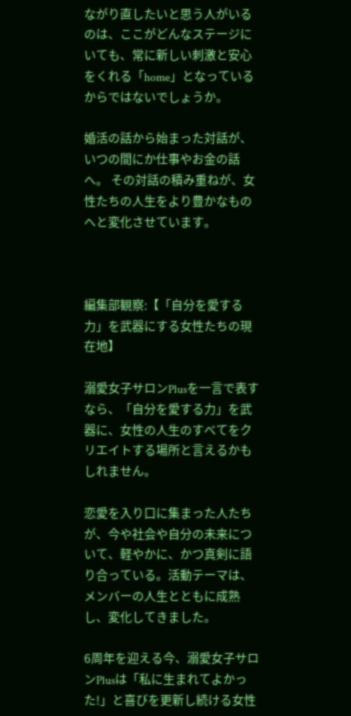ながり直したいと思う人がいるのは、ここがどんなステージにいても、常に新しい刺激と安心をくれる「home」となっているからではないでしょうか。

婚活の話から始まった対話が、いつの間にか仕事やお金の話へ。 その対話の積み重ねが、女性たちの人生をより豊かなものへと変化させています。



編集部観察:【「自分を愛する力」を武器にする女性たちの現在地】

溺愛女子サロンPlusを一言で表すなら、「自分を愛する力」を武器に、女性の人生のすべてをクリエイトする場所と言えるかもしれません。

恋愛を入り口に集まった人たちが、今や社会や自分の未来について、軽やかに、かつ真剣に語り合っている。活動テーマは、メンバーの人生とともに成熟し、変化してきました。

6周年を迎える今、溺愛女子サロンPlusは「私に生まれてよかった!」と喜びを更新し続ける女性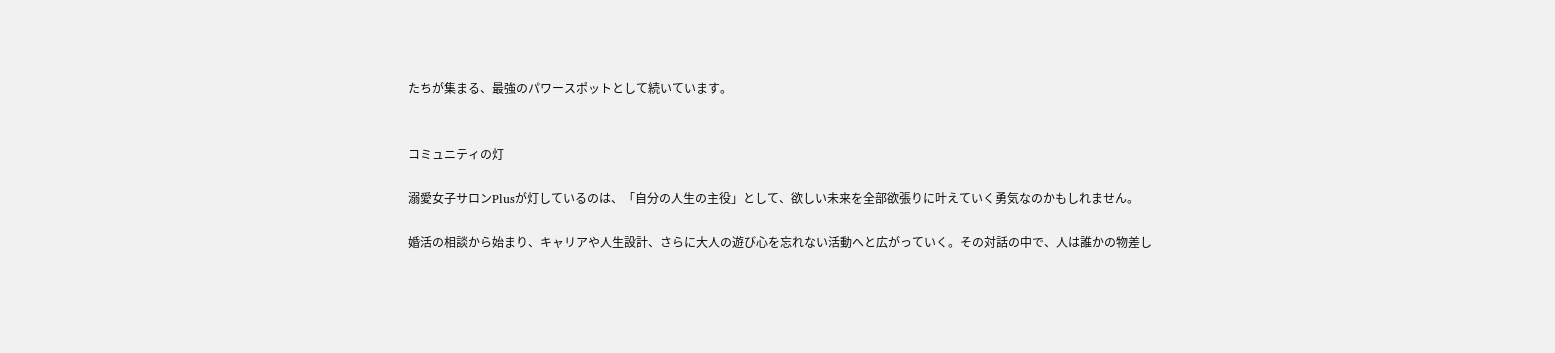たちが集まる、最強のパワースポットとして続いています。


コミュニティの灯

溺愛女子サロンPlusが灯しているのは、「自分の人生の主役」として、欲しい未来を全部欲張りに叶えていく勇気なのかもしれません。

婚活の相談から始まり、キャリアや人生設計、さらに大人の遊び心を忘れない活動へと広がっていく。その対話の中で、人は誰かの物差し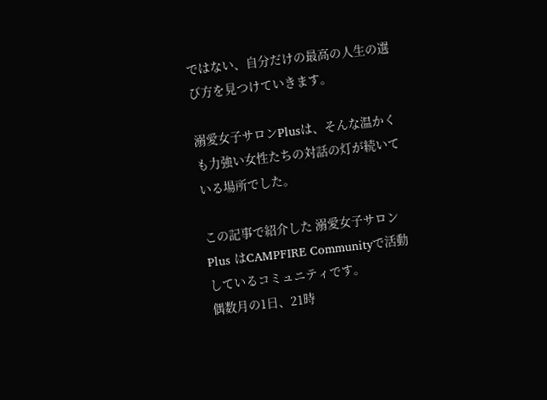ではない、自分だけの最高の人生の選び方を見つけていきます。

溺愛女子サロンPlusは、そんな温かくも力強い女性たちの対話の灯が続いている場所でした。

この記事で紹介した 溺愛女子サロンPlus はCAMPFIRE Communityで活動しているコミュニティです。
偶数月の1日、21時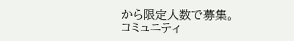から限定人数で募集。
コミュニティ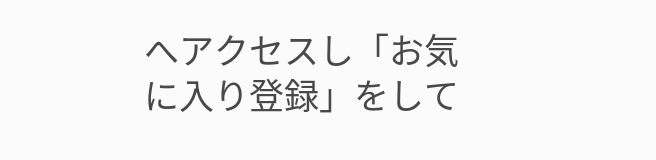へアクセスし「お気に入り登録」をして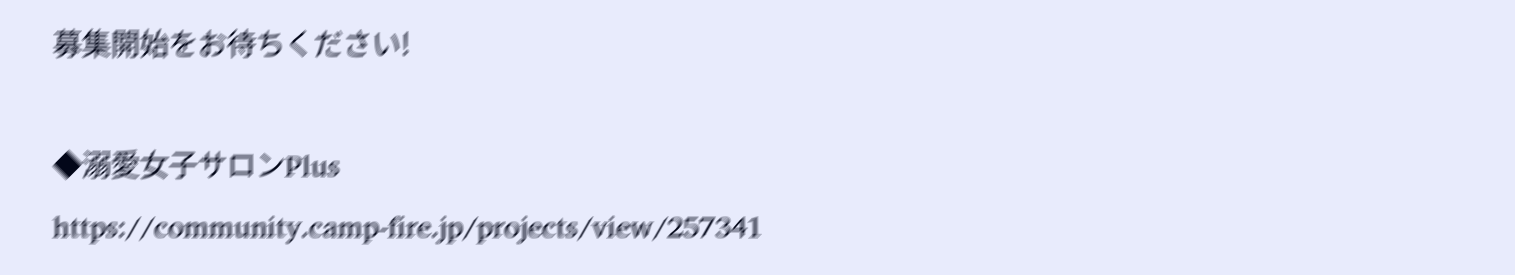募集開始をお待ちください!

◆溺愛女子サロンPlus
https://community.camp-fire.jp/projects/view/257341